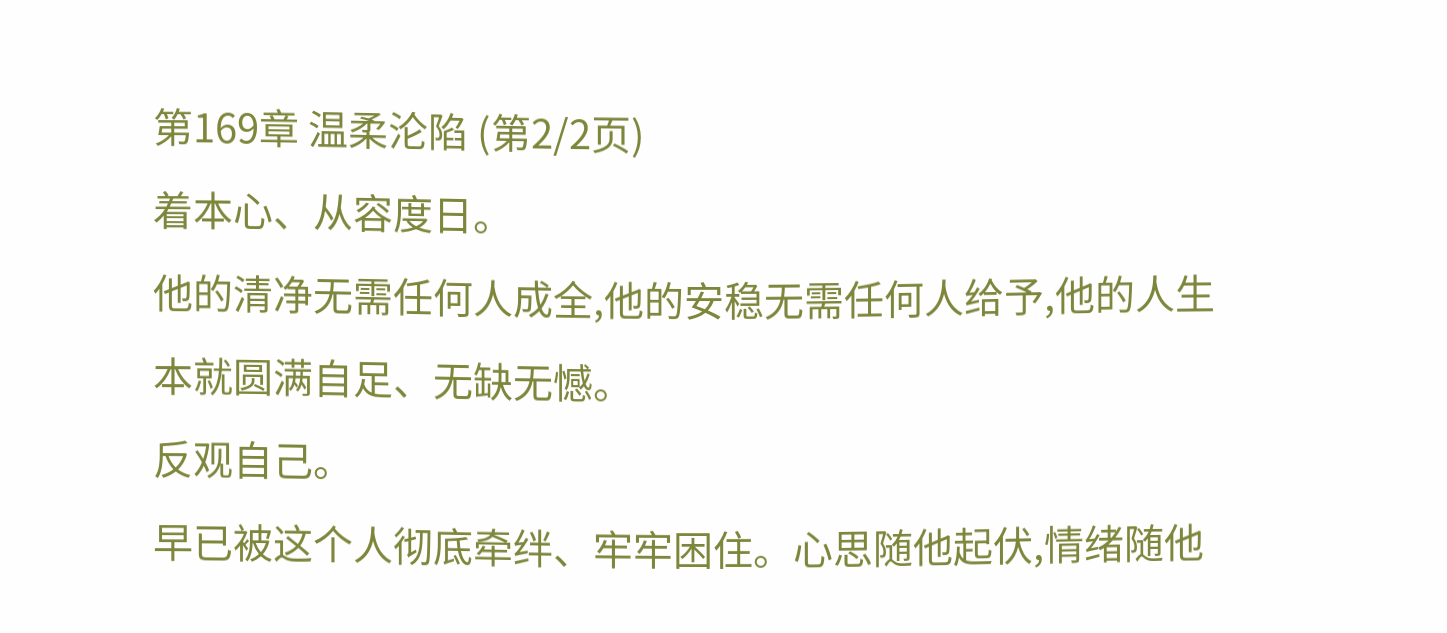第169章 温柔沦陷 (第2/2页)
着本心、从容度日。
他的清净无需任何人成全,他的安稳无需任何人给予,他的人生本就圆满自足、无缺无憾。
反观自己。
早已被这个人彻底牵绊、牢牢困住。心思随他起伏,情绪随他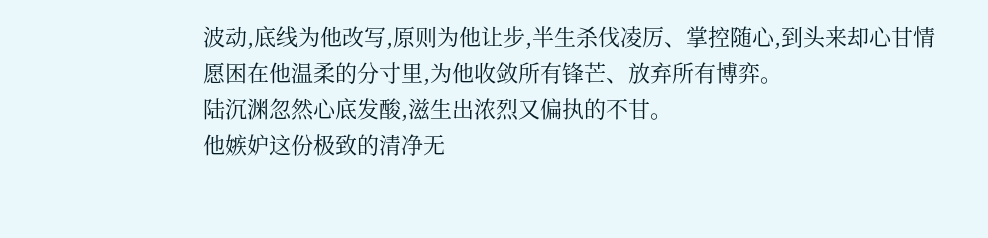波动,底线为他改写,原则为他让步,半生杀伐凌厉、掌控随心,到头来却心甘情愿困在他温柔的分寸里,为他收敛所有锋芒、放弃所有博弈。
陆沉渊忽然心底发酸,滋生出浓烈又偏执的不甘。
他嫉妒这份极致的清净无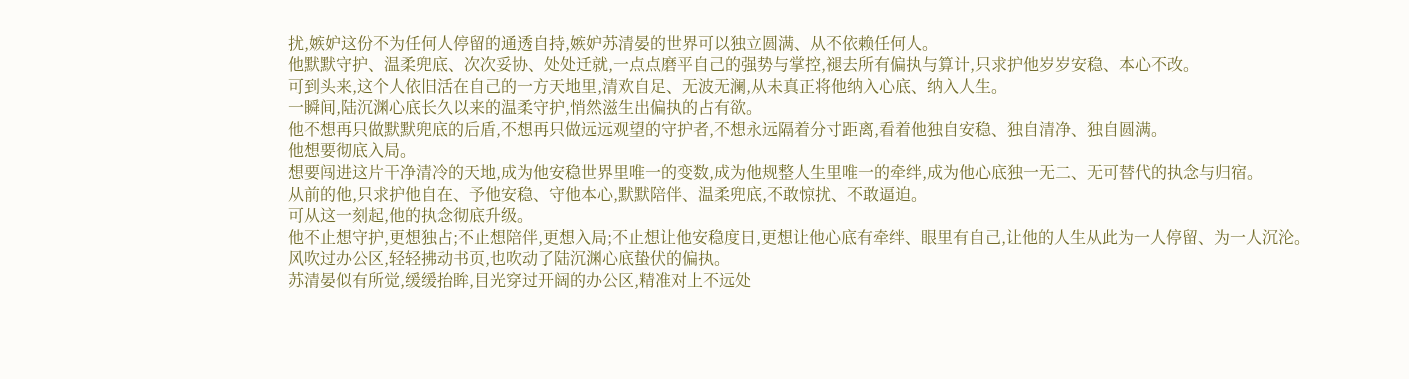扰,嫉妒这份不为任何人停留的通透自持,嫉妒苏清晏的世界可以独立圆满、从不依赖任何人。
他默默守护、温柔兜底、次次妥协、处处迁就,一点点磨平自己的强势与掌控,褪去所有偏执与算计,只求护他岁岁安稳、本心不改。
可到头来,这个人依旧活在自己的一方天地里,清欢自足、无波无澜,从未真正将他纳入心底、纳入人生。
一瞬间,陆沉渊心底长久以来的温柔守护,悄然滋生出偏执的占有欲。
他不想再只做默默兜底的后盾,不想再只做远远观望的守护者,不想永远隔着分寸距离,看着他独自安稳、独自清净、独自圆满。
他想要彻底入局。
想要闯进这片干净清冷的天地,成为他安稳世界里唯一的变数,成为他规整人生里唯一的牵绊,成为他心底独一无二、无可替代的执念与归宿。
从前的他,只求护他自在、予他安稳、守他本心,默默陪伴、温柔兜底,不敢惊扰、不敢逼迫。
可从这一刻起,他的执念彻底升级。
他不止想守护,更想独占;不止想陪伴,更想入局;不止想让他安稳度日,更想让他心底有牵绊、眼里有自己,让他的人生从此为一人停留、为一人沉沦。
风吹过办公区,轻轻拂动书页,也吹动了陆沉渊心底蛰伏的偏执。
苏清晏似有所觉,缓缓抬眸,目光穿过开阔的办公区,精准对上不远处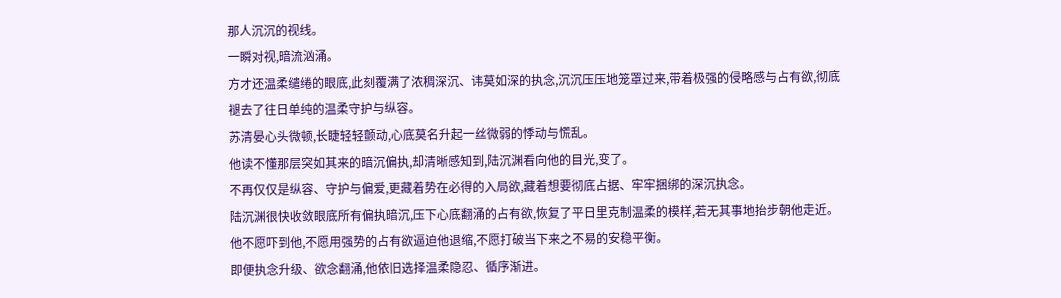那人沉沉的视线。
一瞬对视,暗流汹涌。
方才还温柔缱绻的眼底,此刻覆满了浓稠深沉、讳莫如深的执念,沉沉压压地笼罩过来,带着极强的侵略感与占有欲,彻底褪去了往日单纯的温柔守护与纵容。
苏清晏心头微顿,长睫轻轻颤动,心底莫名升起一丝微弱的悸动与慌乱。
他读不懂那层突如其来的暗沉偏执,却清晰感知到,陆沉渊看向他的目光,变了。
不再仅仅是纵容、守护与偏爱,更藏着势在必得的入局欲,藏着想要彻底占据、牢牢捆绑的深沉执念。
陆沉渊很快收敛眼底所有偏执暗沉,压下心底翻涌的占有欲,恢复了平日里克制温柔的模样,若无其事地抬步朝他走近。
他不愿吓到他,不愿用强势的占有欲逼迫他退缩,不愿打破当下来之不易的安稳平衡。
即便执念升级、欲念翻涌,他依旧选择温柔隐忍、循序渐进。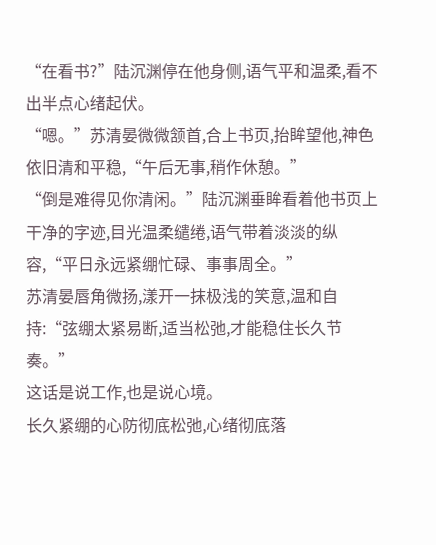“在看书?”陆沉渊停在他身侧,语气平和温柔,看不出半点心绪起伏。
“嗯。”苏清晏微微颔首,合上书页,抬眸望他,神色依旧清和平稳,“午后无事,稍作休憩。”
“倒是难得见你清闲。”陆沉渊垂眸看着他书页上干净的字迹,目光温柔缱绻,语气带着淡淡的纵容,“平日永远紧绷忙碌、事事周全。”
苏清晏唇角微扬,漾开一抹极浅的笑意,温和自持:“弦绷太紧易断,适当松弛,才能稳住长久节奏。”
这话是说工作,也是说心境。
长久紧绷的心防彻底松弛,心绪彻底落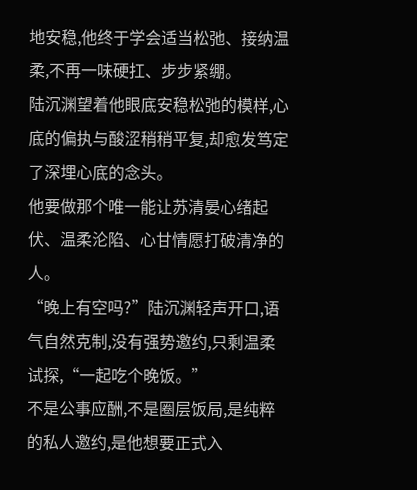地安稳,他终于学会适当松弛、接纳温柔,不再一味硬扛、步步紧绷。
陆沉渊望着他眼底安稳松弛的模样,心底的偏执与酸涩稍稍平复,却愈发笃定了深埋心底的念头。
他要做那个唯一能让苏清晏心绪起伏、温柔沦陷、心甘情愿打破清净的人。
“晚上有空吗?”陆沉渊轻声开口,语气自然克制,没有强势邀约,只剩温柔试探,“一起吃个晚饭。”
不是公事应酬,不是圈层饭局,是纯粹的私人邀约,是他想要正式入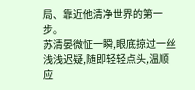局、靠近他清净世界的第一步。
苏清晏微怔一瞬,眼底掠过一丝浅浅迟疑,随即轻轻点头,温顺应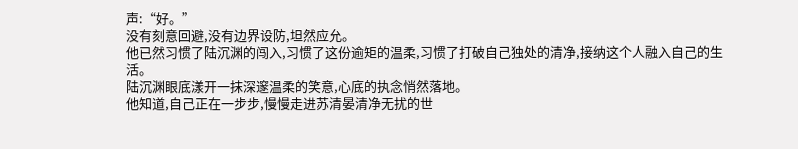声:“好。”
没有刻意回避,没有边界设防,坦然应允。
他已然习惯了陆沉渊的闯入,习惯了这份逾矩的温柔,习惯了打破自己独处的清净,接纳这个人融入自己的生活。
陆沉渊眼底漾开一抹深邃温柔的笑意,心底的执念悄然落地。
他知道,自己正在一步步,慢慢走进苏清晏清净无扰的世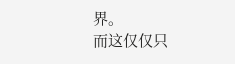界。
而这仅仅只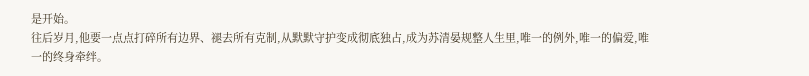是开始。
往后岁月,他要一点点打碎所有边界、褪去所有克制,从默默守护变成彻底独占,成为苏清晏规整人生里,唯一的例外,唯一的偏爱,唯一的终身牵绊。